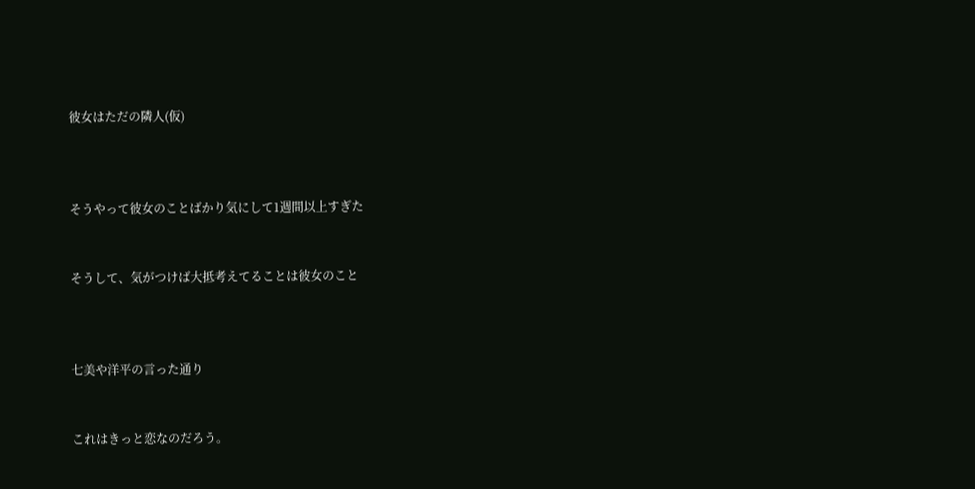彼女はただの隣人(仮)



そうやって彼女のことばかり気にして1週間以上すぎた


そうして、気がつけば大抵考えてることは彼女のこと



七美や洋平の言った通り


これはきっと恋なのだろう。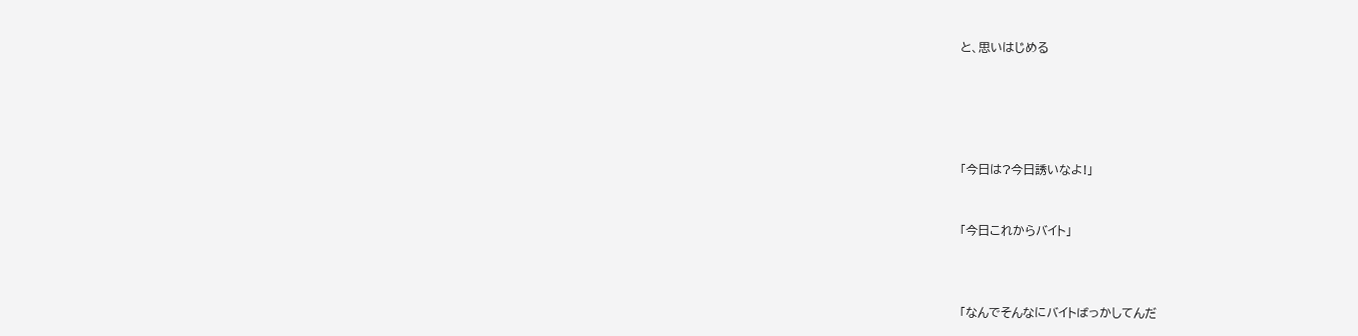と、思いはじめる





「今日は?今日誘いなよ!」


「今日これからバイト」



「なんでそんなにバイトばっかしてんだ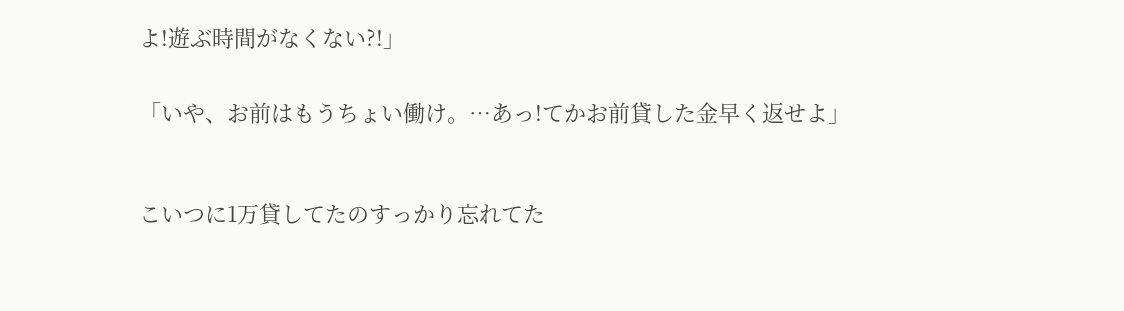よ!遊ぶ時間がなくない?!」


「いや、お前はもうちょい働け。…あっ!てかお前貸した金早く返せよ」



こいつに1万貸してたのすっかり忘れてた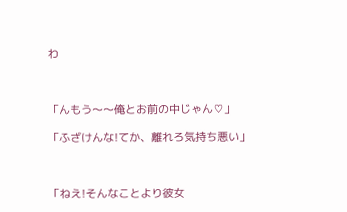わ



「んもう〜〜俺とお前の中じゃん♡」

「ふざけんな!てか、離れろ気持ち悪い」



「ねえ!そんなことより彼女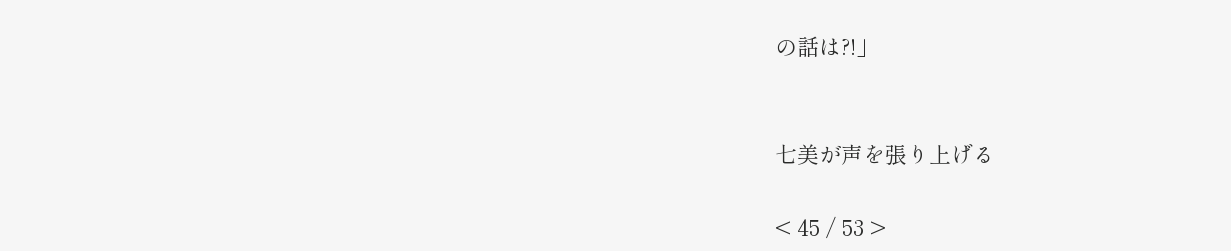の話は?!」


七美が声を張り上げる

< 45 / 53 >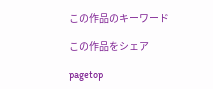この作品のキーワード

この作品をシェア

pagetop